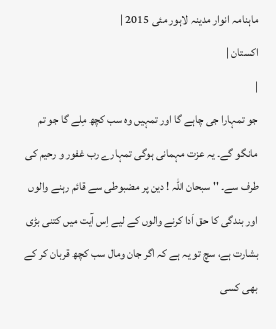ماہنامہ انوار مدینہ لاہور مئی 2015 |
اكستان |
|
جو تمہارا جی چاہے گا اور تمہیں وہ سب کچھ مِلے گا جو تم مانگو گے۔ یہ عزت مہمانی ہوگی تمہارے رب غفور و رحیم کی طرف سے۔ '' سبحان اللہ ! دین پر مضبوطی سے قائم رہنے والوں اور بندگی کا حق اَدا کرنے والوں کے لیے اِس آیت میں کتنی بڑی بشارت ہے، سچ تو یہ ہے کہ اگر جان ومال سب کچھ قربان کر کے بھی کسی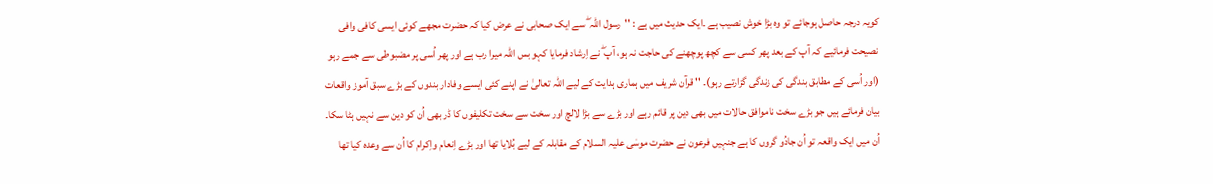کویہ درجہ حاصل ہوجائے تو وہ بڑا خوش نصیب ہے ۔ایک حدیث میں ہے : ''رسول اللہ ۖ سے ایک صحابی نے عرض کیا کہ حضرت مجھے کوئی ایسی کافی وافی نصیحت فرمائیے کہ آپ کے بعد پھر کسی سے کچھ پوچھنے کی حاجت نہ ہو، آپ ۖ نے اِرشاد فرمایا کہو بس اللہ میرا رب ہے اور پھر اُسی پر مضبوطی سے جمے رہو (اور اُسی کے مطابق بندگی کی زندگی گزارتے رہو)۔ '' قرآن شریف میں ہماری ہدایت کے لیے اللہ تعالیٰ نے اپنے کئی ایسے وفادار بندوں کے بڑے سبق آموز واقعات بیان فرمائے ہیں جو بڑے سخت ناموافق حالات میں بھی دین پر قائم رہے اور بڑے سے بڑا لالچ اور سخت سے سخت تکلیفوں کا ڈر بھی اُن کو دین سے نہیں ہٹا سکا۔ اُن میں ایک واقعہ تو اُن جادُو گروں کا ہے جنہیں فرعون نے حضرت موسٰی علیہ السلام کے مقابلہ کے لیے بُلایا تھا اور بڑے اِنعام واِکرام کا اُن سے وعدہ کیا تھا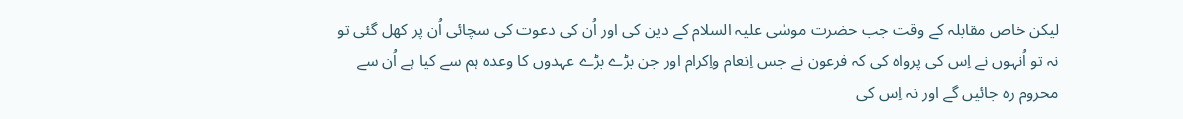لیکن خاص مقابلہ کے وقت جب حضرت موسٰی علیہ السلام کے دین کی اور اُن کی دعوت کی سچائی اُن پر کھل گئی تو نہ تو اُنہوں نے اِس کی پرواہ کی کہ فرعون نے جس اِنعام واِکرام اور جن بڑے بڑے عہدوں کا وعدہ ہم سے کیا ہے اُن سے محروم رہ جائیں گے اور نہ اِس کی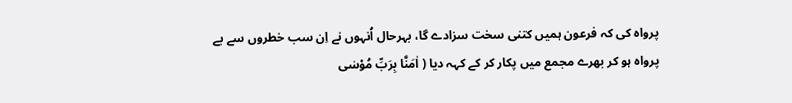پرواہ کی کہ فرعون ہمیں کتنی سخت سزادے گا، بہرحال اُنہوں نے اِن سب خطروں سے بے پرواہ ہو کر بھرے مجمع میں پکار کر کے کہہ دیا ( اٰمَنَّا بِرَبِّ مُوْسٰی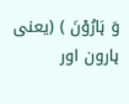وَ ہَارُوْنَ ) (یعنی ہارون اور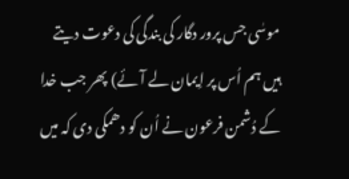موسٰی جس پرور دگار کی بندگی کی دعوت دیتے ہیں ہم اُس پر اِیمان لے آئے) پھر جب خدا کے دُشمن فرعون نے اُن کو دھمکی دی کہ میں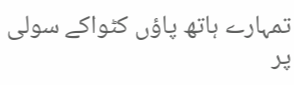تمہارے ہاتھ پاؤں کٹواکے سولی پر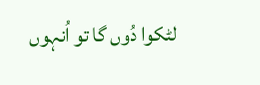لٹکوا دُوں گا تو اُنہوں